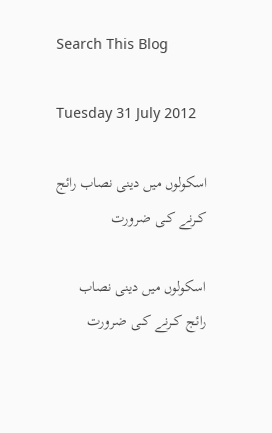Search This Blog

Tuesday 31 July 2012

اسکولوں میں دینی نصاب رائج کــرنے کــی ضرورت

اسکولوں میں دینی نصاب
رائج کــرنے کــی ضرورت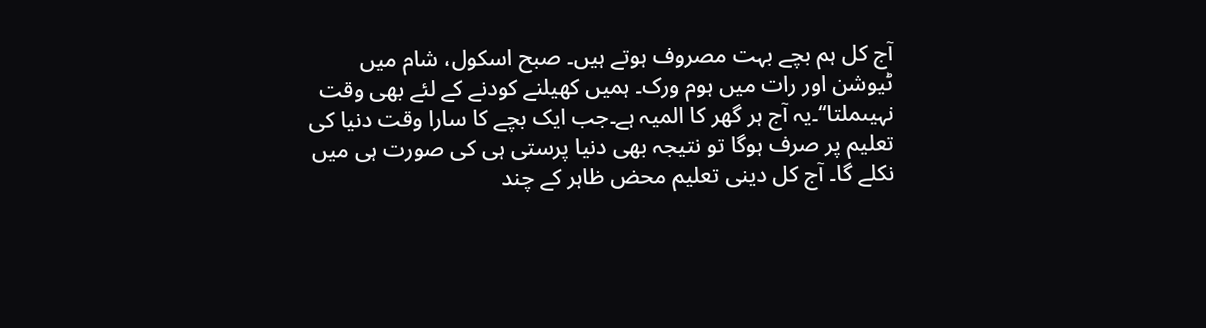آج کل ہم بچے بہت مصروف ہوتے ہیں۔ صبح اسکول، شام میں ٹیوشن اور رات میں ہوم ورک۔ ہمیں کھیلنے کودنے کے لئے بھی وقت نہیںملتا‘‘۔یہ آج ہر گھر کا المیہ ہے۔جب ایک بچے کا سارا وقت دنیا کی تعلیم پر صرف ہوگا تو نتیجہ بھی دنیا پرستی ہی کی صورت ہی میں نکلے گا۔ آج کل دینی تعلیم محض ظاہر کے چند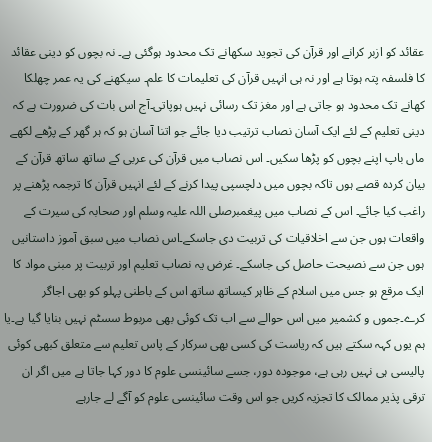عقائد کو ازبر کرانے اور قرآن کی تجوید سکھانے تک محدود ہوگئی ہے۔ نہ بچوں کو دینی عقائد کا فلسفہ پتہ ہوتا ہے اور نہ ہی انہیں قرآن کی تعلیمات کا علم۔ سیکھنے کی یہ عمر چھلکا کھانے تک محدود ہو جاتی ہے اور مغز تک رسائی نہیں ہوپاتی۔آج اس بات کی ضرورت ہے کہ دینی تعلیم کے لئے ایک آسان نصاب ترتیب دیا جائے جو اتنا آسان ہو کہ ہر گھر کے پڑھے لکھے ماں باپ اپنے بچوں کو پڑھا سکیں۔ اس نصاب میں قرآن کی عربی کے ساتھ ساتھ قرآن کے بیان کردہ قصے ہوں تاکہ بچوں میں دلچسپی پیدا کرنے کے لئے انہیں قرآن کا ترجمہ پڑھنے پر راغب کیا جائے۔ اس کے نصاب میں پیغمبرصلی اللہ علیہ وسلم اور صحابہ کی سیرت کے واقعات ہوں جن سے اخلاقیات کی تربیت دی جاسکے۔اس نصاب میں سبق آموز داستانیں ہوں جن سے نصیحت حاصل کی جاسکے۔ غرض یہ نصاب تعلیم اور تربیت پر مبنی مواد کا ایک مرقع ہو جس میں اسلام کے ظاہر کیساتھ ساتھ اس کے باطنی پہلو کو بھی اجاگر کرے۔جموں و کشمیر میں اس حوالے سے اب تک کوئی بھی مربوط سسٹم نہیں بنایا گیا ہے۔یا ہم یوں کہہ سکتے ہیں کہ ریاست کی کسی بھی سرکار کے پاس تعلیم سے متعلق کبھی کوئی پالیسی ہی نہیں رہی ہے، موجودہ دور، جسے سائینسی علوم کا دور کہا جاتا ہے میں اگر ان ترقی پذیر ممالک کا تجزیہ کریں جو اس وقت سائینسی علوم کو آگے لے جارہے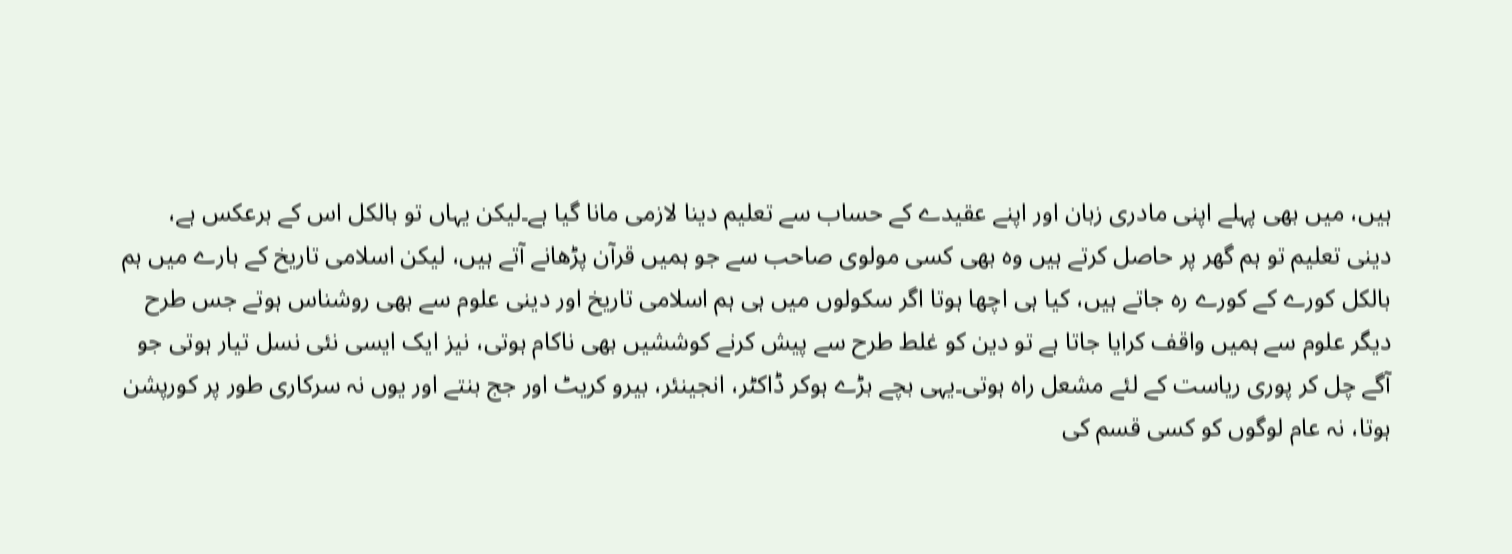ہیں، میں بھی پہلے اپنی مادری زبان اور اپنے عقیدے کے حساب سے تعلیم دینا لازمی مانا گیا ہے۔لیکن یہاں تو بالکل اس کے برعکس ہے، دینی تعلیم تو ہم گھر پر حاصل کرتے ہیں وہ بھی کسی مولوی صاحب سے جو ہمیں قرآن پڑھانے آتے ہیں، لیکن اسلامی تاریخ کے بارے میں ہم بالکل کورے کے کورے رہ جاتے ہیں، کیا ہی اچھا ہوتا اگر سکولوں میں ہی ہم اسلامی تاریخ اور دینی علوم سے بھی روشناس ہوتے جس طرح دیگر علوم سے ہمیں واقف کرایا جاتا ہے تو دین کو غلط طرح سے پیش کرنے کوششیں بھی ناکام ہوتی، نیز ایک ایسی نئی نسل تیار ہوتی جو آگے چل کر پوری ریاست کے لئے مشعل راہ ہوتی۔یہی بچے بڑے ہوکر ڈاکٹر، انجینئر، بیرو کریٹ اور جج بنتے اور یوں نہ سرکاری طور پر کورپشن ہوتا، نہ عام لوگوں کو کسی قسم کی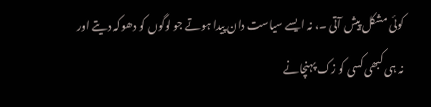کوئی مشکل پیش آتی ۔، نہ ایسے سیاست دان پیدا ہوتے جو لوگوں کو دھوکہ دیتے اور نہ ہی کبھی کسی کو زک پہنچانے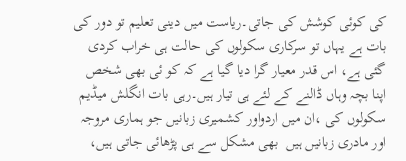کی کوئی کوشش کی جاتی۔ریاست میں دینی تعلیم تو دور کی بات ہے یہاں تو سرکاری سکولوں کی حالت ہی خراب کردی گئی ہے، اس قدر معیار گرا دیا گیا ہے کہ کو ئی بھی شخص اپنا بچہ وہاں ڈالنے کے لئے ہی تیار ہیں۔رہی بات انگلش میڈیم سکولوں کی ،ان میں اردواور کشمیری زبانیں جو ہماری مروجہ اور مادری زبانیں ہیں  بھی مشکل سے ہی پڑھائی جاتی ہیں،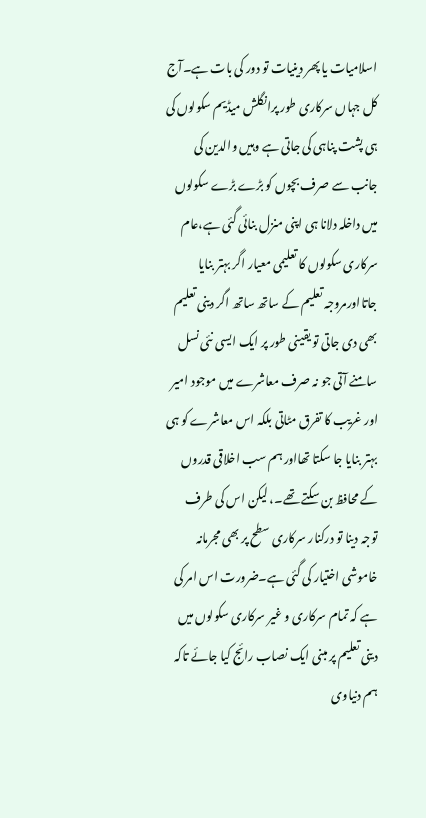اسلامیات یا پھر دینیات تو دور کی بات ہے۔آج کل جہاں سرکاری طور پرانگلش میڈیم سکولوں کی ہی پشت پناہی کی جاتی ہے وہیں والدین کی جانب سے صرف بچوں کو بڑے بڑے سکولوں میں داخلہ دلانا ہی اپنی منزل بنائی گئی ہے،عام سرکاری سکولوں کا تعلیمی معیار اگر بہتر بنایا جاتااورمروجہ تعلیم کے ساتھ ساتھ اگر دینی تعلیم بھی دی جاتی تو یقینی طور پر ایک ایسی نئی نسل سامنے آتی جو نہ صرف معاشرے میں موجود امیر اور غریب کا تفرق مٹاتی بلکہ اس معاشرے کو ہی بہتر بنایا جا سکتا تھااور ہم سب اخلاقی قدروں کے محافظ بن سکتے تھے۔، لیکن اس کی طرف توجہ دینا تو درکنار سرکاری سطح پر بھی مجرمانہ خاموشی اختیار کی گئی ہے۔ضرورت اس امر کی ہے کہ تمام سرکاری و غیر سرکاری سکولوں میں دینی تعلیم پر مبنی ایک نصاب رائج کیا جائے تاکہ ہم دنیاوی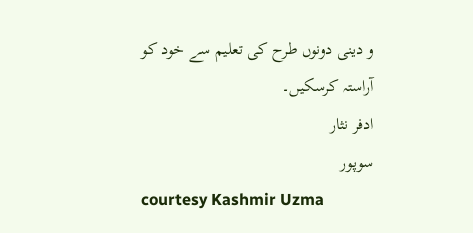و دینی دونوں طرح کی تعلیم سے خود کو آراستہ کرسکیں۔
ادفر نثار
سوپور
courtesy Kashmir Uzma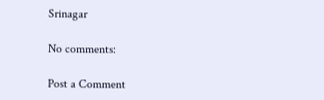Srinagar

No comments:

Post a Comment